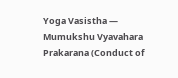Yoga Vasistha — Mumukshu Vyavahara Prakarana (Conduct of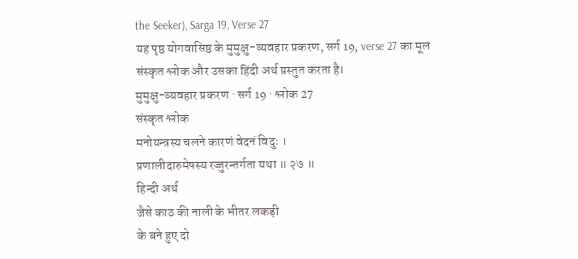the Seeker), Sarga 19, Verse 27
यह पृष्ठ योगवासिष्ठ के मुमुक्षु-व्यवहार प्रकरण, सर्ग 19, verse 27 का मूल संस्कृत श्लोक और उसका हिंदी अर्थ प्रस्तुत करता है।
मुमुक्षु-व्यवहार प्रकरण · सर्ग 19 · श्लोक 27
संस्कृत श्लोक
मनोयन्त्रस्य चलने कारणं वेदनं विदुः ।
प्रणालीदारुमेषस्य रज्जुरन्तर्गता यथा ॥ २७ ॥
हिन्दी अर्थ
जैसे काठ की नाली के भीतर लकड़ी
के बने हुए दो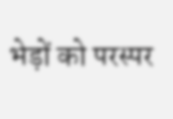भेड़ों को परस्पर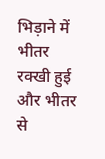भिड़ाने में भीतर रक्खी हुई और भीतर से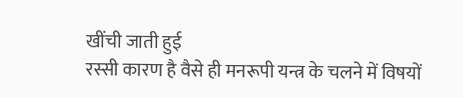खींची जाती हुई
रस्सी कारण है वैसे ही मनरूपी यन्त्र के चलने में विषयों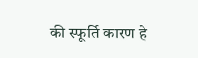की स्फूर्ति कारण हे